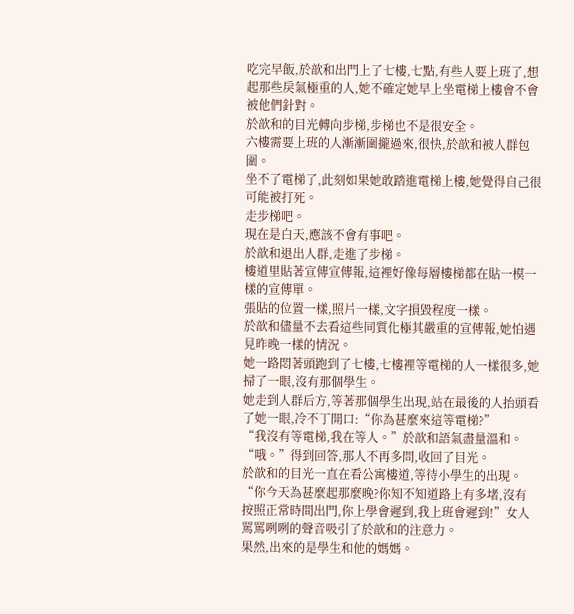吃完早飯,於歆和出門上了七樓,七點,有些人要上班了,想起那些戾氣極重的人,她不確定她早上坐電梯上樓會不會被他們針對。
於歆和的目光轉向步梯,步梯也不是很安全。
六樓需要上班的人漸漸圍攏過來,很快,於歆和被人群包圍。
坐不了電梯了,此刻如果她敢踏進電梯上樓,她覺得自己很可能被打死。
走步梯吧。
現在是白天,應該不會有事吧。
於歆和退出人群,走進了步梯。
樓道里貼著宣傳宣傳報,這裡好像每層樓梯都在貼一模一樣的宣傳單。
張貼的位置一樣,照片一樣,文字損毀程度一樣。
於歆和儘量不去看這些同質化極其嚴重的宣傳報,她怕遇見昨晚一樣的情況。
她一路悶著頭跑到了七樓,七樓裡等電梯的人一樣很多,她掃了一眼,沒有那個學生。
她走到人群后方,等著那個學生出現,站在最後的人抬頭看了她一眼,冷不丁開口:“你為甚麼來這等電梯?”
“我沒有等電梯,我在等人。”於歆和語氣盡量溫和。
“哦。”得到回答,那人不再多問,收回了目光。
於歆和的目光一直在看公寓樓道,等待小學生的出現。
“你今天為甚麼起那麼晚?你知不知道路上有多堵,沒有按照正常時間出門,你上學會遲到,我上班會遲到!”女人罵罵咧咧的聲音吸引了於歆和的注意力。
果然,出來的是學生和他的媽媽。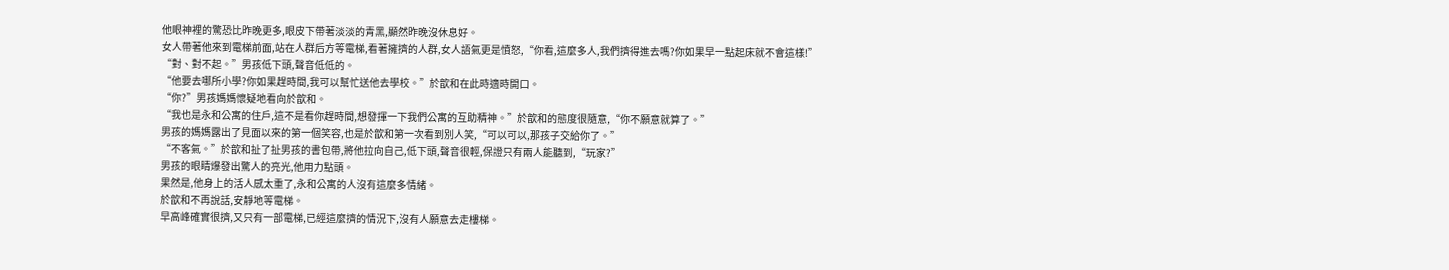他眼神裡的驚恐比昨晚更多,眼皮下帶著淡淡的青黑,顯然昨晚沒休息好。
女人帶著他來到電梯前面,站在人群后方等電梯,看著擁擠的人群,女人語氣更是憤怒,“你看,這麼多人,我們擠得進去嗎?你如果早一點起床就不會這樣!”
“對、對不起。”男孩低下頭,聲音低低的。
“他要去哪所小學?你如果趕時間,我可以幫忙送他去學校。”於歆和在此時適時開口。
“你?”男孩媽媽懷疑地看向於歆和。
“我也是永和公寓的住戶,這不是看你趕時間,想發揮一下我們公寓的互助精神。”於歆和的態度很隨意,“你不願意就算了。”
男孩的媽媽露出了見面以來的第一個笑容,也是於歆和第一次看到別人笑,“可以可以,那孩子交給你了。”
“不客氣。”於歆和扯了扯男孩的書包帶,將他拉向自己,低下頭,聲音很輕,保證只有兩人能聽到,“玩家?”
男孩的眼睛爆發出驚人的亮光,他用力點頭。
果然是,他身上的活人感太重了,永和公寓的人沒有這麼多情緒。
於歆和不再說話,安靜地等電梯。
早高峰確實很擠,又只有一部電梯,已經這麼擠的情況下,沒有人願意去走樓梯。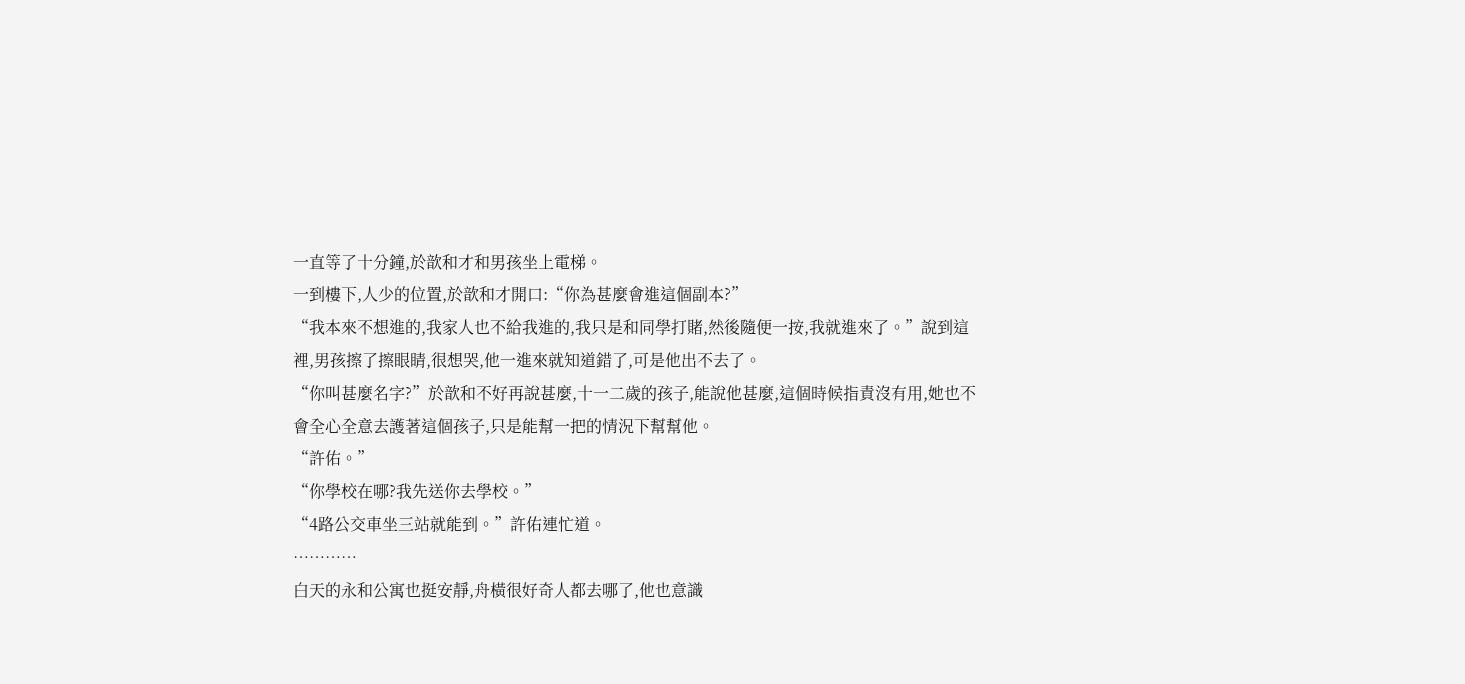一直等了十分鐘,於歆和才和男孩坐上電梯。
一到樓下,人少的位置,於歆和才開口:“你為甚麼會進這個副本?”
“我本來不想進的,我家人也不給我進的,我只是和同學打賭,然後隨便一按,我就進來了。”說到這裡,男孩擦了擦眼睛,很想哭,他一進來就知道錯了,可是他出不去了。
“你叫甚麼名字?”於歆和不好再說甚麼,十一二歲的孩子,能說他甚麼,這個時候指責沒有用,她也不會全心全意去護著這個孩子,只是能幫一把的情況下幫幫他。
“許佑。”
“你學校在哪?我先送你去學校。”
“4路公交車坐三站就能到。”許佑連忙道。
…………
白天的永和公寓也挺安靜,舟橫很好奇人都去哪了,他也意識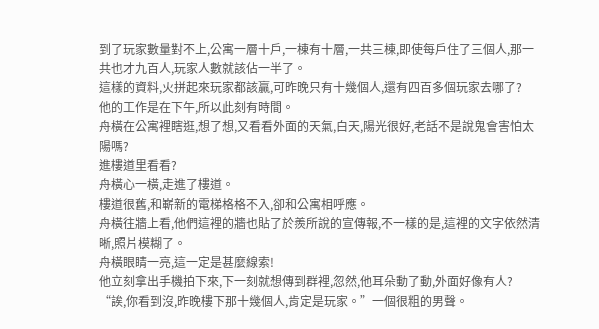到了玩家數量對不上,公寓一層十戶,一棟有十層,一共三棟,即使每戶住了三個人,那一共也才九百人,玩家人數就該佔一半了。
這樣的資料,火拼起來玩家都該贏,可昨晚只有十幾個人,還有四百多個玩家去哪了?
他的工作是在下午,所以此刻有時間。
舟橫在公寓裡瞎逛,想了想,又看看外面的天氣,白天,陽光很好,老話不是說鬼會害怕太陽嗎?
進樓道里看看?
舟橫心一橫,走進了樓道。
樓道很舊,和嶄新的電梯格格不入,卻和公寓相呼應。
舟橫往牆上看,他們這裡的牆也貼了於羨所說的宣傳報,不一樣的是,這裡的文字依然清晰,照片模糊了。
舟橫眼睛一亮,這一定是甚麼線索!
他立刻拿出手機拍下來,下一刻就想傳到群裡,忽然,他耳朵動了動,外面好像有人?
“誒,你看到沒,昨晚樓下那十幾個人,肯定是玩家。”一個很粗的男聲。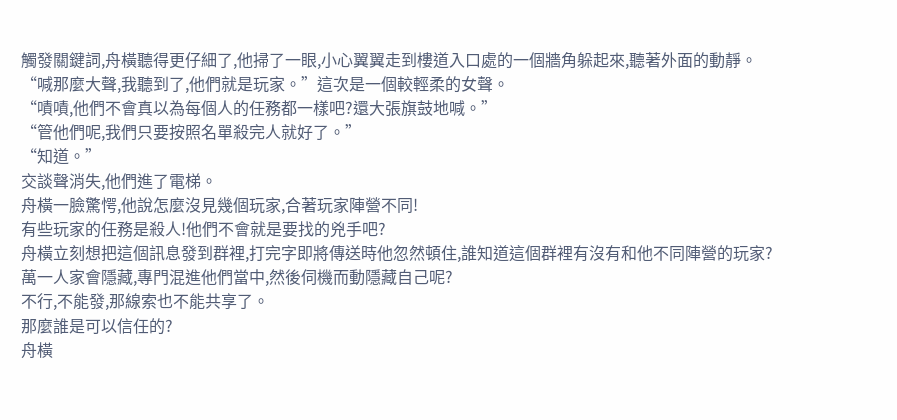觸發關鍵詞,舟橫聽得更仔細了,他掃了一眼,小心翼翼走到樓道入口處的一個牆角躲起來,聽著外面的動靜。
“喊那麼大聲,我聽到了,他們就是玩家。”這次是一個較輕柔的女聲。
“嘖嘖,他們不會真以為每個人的任務都一樣吧?還大張旗鼓地喊。”
“管他們呢,我們只要按照名單殺完人就好了。”
“知道。”
交談聲消失,他們進了電梯。
舟橫一臉驚愕,他說怎麼沒見幾個玩家,合著玩家陣營不同!
有些玩家的任務是殺人!他們不會就是要找的兇手吧?
舟橫立刻想把這個訊息發到群裡,打完字即將傳送時他忽然頓住,誰知道這個群裡有沒有和他不同陣營的玩家?
萬一人家會隱藏,專門混進他們當中,然後伺機而動隱藏自己呢?
不行,不能發,那線索也不能共享了。
那麼誰是可以信任的?
舟橫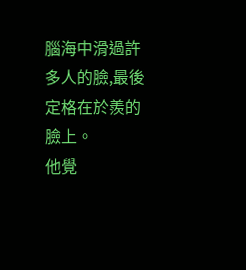腦海中滑過許多人的臉,最後定格在於羨的臉上。
他覺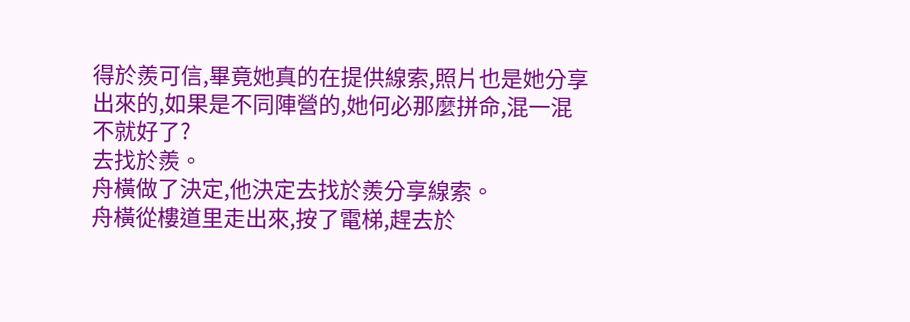得於羨可信,畢竟她真的在提供線索,照片也是她分享出來的,如果是不同陣營的,她何必那麼拼命,混一混不就好了?
去找於羨。
舟橫做了決定,他決定去找於羨分享線索。
舟橫從樓道里走出來,按了電梯,趕去於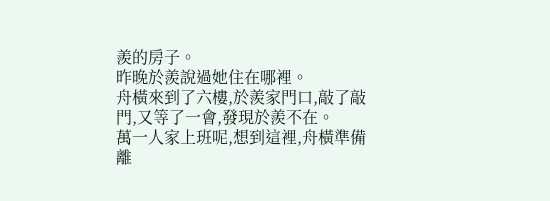羨的房子。
昨晚於羨說過她住在哪裡。
舟橫來到了六樓,於羨家門口,敲了敲門,又等了一會,發現於羨不在。
萬一人家上班呢,想到這裡,舟橫準備離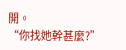開。
“你找她幹甚麼?”